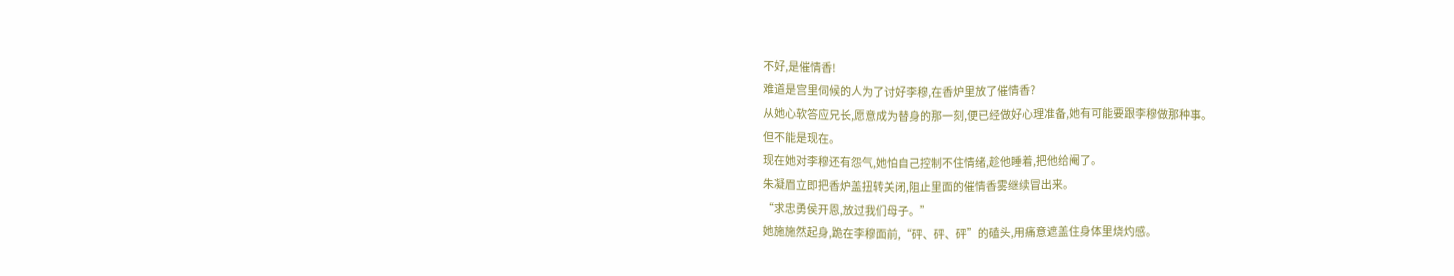不好,是催情香!
难道是宫里伺候的人为了讨好李穆,在香炉里放了催情香?
从她心软答应兄长,愿意成为替身的那一刻,便已经做好心理准备,她有可能要跟李穆做那种事。
但不能是现在。
现在她对李穆还有怨气,她怕自己控制不住情绪,趁他睡着,把他给阉了。
朱凝眉立即把香炉盖扭转关闭,阻止里面的催情香雾继续冒出来。
“求忠勇侯开恩,放过我们母子。”
她施施然起身,跪在李穆面前,“砰、砰、砰”的磕头,用痛意遮盖住身体里烧灼感。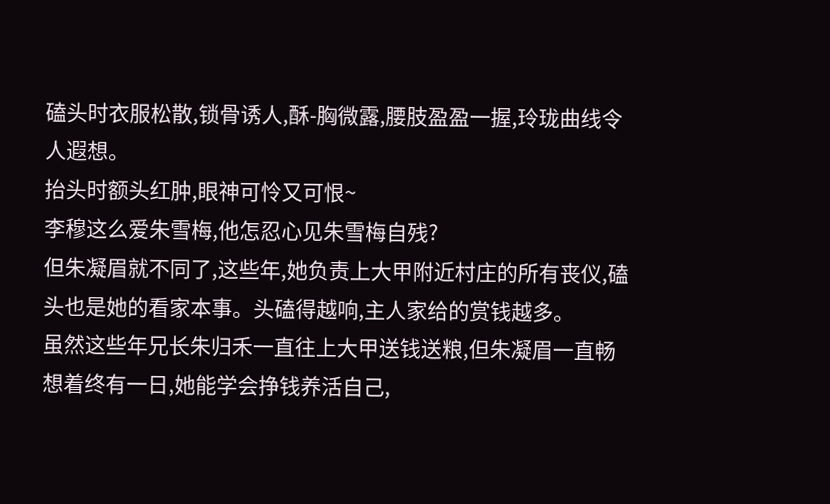磕头时衣服松散,锁骨诱人,酥-胸微露,腰肢盈盈一握,玲珑曲线令人遐想。
抬头时额头红肿,眼神可怜又可恨~
李穆这么爱朱雪梅,他怎忍心见朱雪梅自残?
但朱凝眉就不同了,这些年,她负责上大甲附近村庄的所有丧仪,磕头也是她的看家本事。头磕得越响,主人家给的赏钱越多。
虽然这些年兄长朱归禾一直往上大甲送钱送粮,但朱凝眉一直畅想着终有一日,她能学会挣钱养活自己,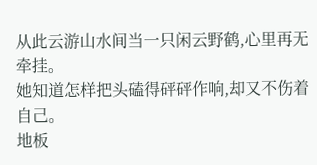从此云游山水间当一只闲云野鹤,心里再无牵挂。
她知道怎样把头磕得砰砰作响,却又不伤着自己。
地板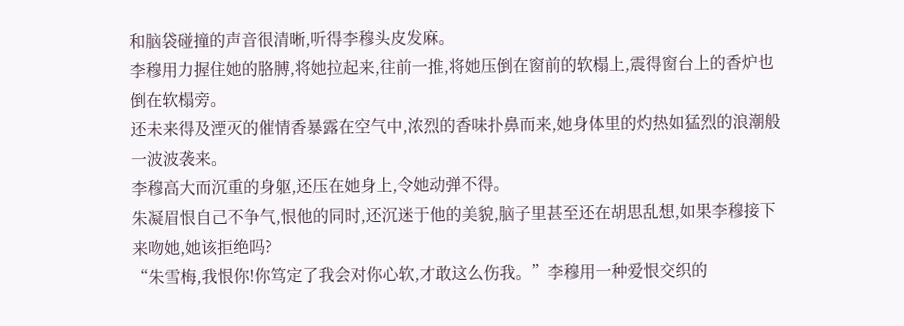和脑袋碰撞的声音很清晰,听得李穆头皮发麻。
李穆用力握住她的胳膊,将她拉起来,往前一推,将她压倒在窗前的软榻上,震得窗台上的香炉也倒在软榻旁。
还未来得及湮灭的催情香暴露在空气中,浓烈的香味扑鼻而来,她身体里的灼热如猛烈的浪潮般一波波袭来。
李穆高大而沉重的身躯,还压在她身上,令她动弹不得。
朱凝眉恨自己不争气,恨他的同时,还沉迷于他的美貌,脑子里甚至还在胡思乱想,如果李穆接下来吻她,她该拒绝吗?
“朱雪梅,我恨你!你笃定了我会对你心软,才敢这么伤我。”李穆用一种爱恨交织的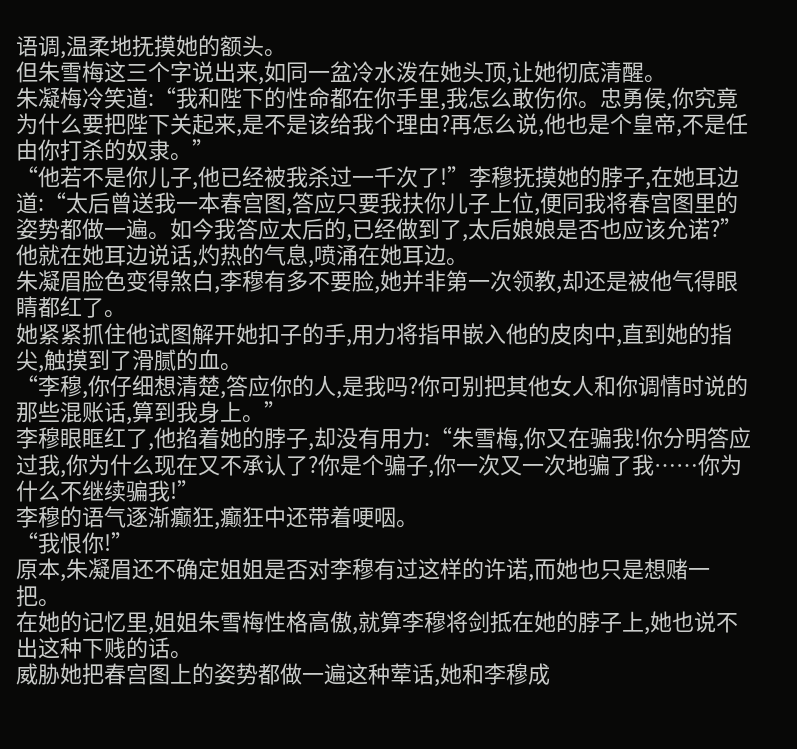语调,温柔地抚摸她的额头。
但朱雪梅这三个字说出来,如同一盆冷水泼在她头顶,让她彻底清醒。
朱凝梅冷笑道:“我和陛下的性命都在你手里,我怎么敢伤你。忠勇侯,你究竟为什么要把陛下关起来,是不是该给我个理由?再怎么说,他也是个皇帝,不是任由你打杀的奴隶。”
“他若不是你儿子,他已经被我杀过一千次了!”李穆抚摸她的脖子,在她耳边道:“太后曾送我一本春宫图,答应只要我扶你儿子上位,便同我将春宫图里的姿势都做一遍。如今我答应太后的,已经做到了,太后娘娘是否也应该允诺?”
他就在她耳边说话,灼热的气息,喷涌在她耳边。
朱凝眉脸色变得煞白,李穆有多不要脸,她并非第一次领教,却还是被他气得眼睛都红了。
她紧紧抓住他试图解开她扣子的手,用力将指甲嵌入他的皮肉中,直到她的指尖,触摸到了滑腻的血。
“李穆,你仔细想清楚,答应你的人,是我吗?你可别把其他女人和你调情时说的那些混账话,算到我身上。”
李穆眼眶红了,他掐着她的脖子,却没有用力:“朱雪梅,你又在骗我!你分明答应过我,你为什么现在又不承认了?你是个骗子,你一次又一次地骗了我……你为什么不继续骗我!”
李穆的语气逐渐癫狂,癫狂中还带着哽咽。
“我恨你!”
原本,朱凝眉还不确定姐姐是否对李穆有过这样的许诺,而她也只是想赌一把。
在她的记忆里,姐姐朱雪梅性格高傲,就算李穆将剑抵在她的脖子上,她也说不出这种下贱的话。
威胁她把春宫图上的姿势都做一遍这种荤话,她和李穆成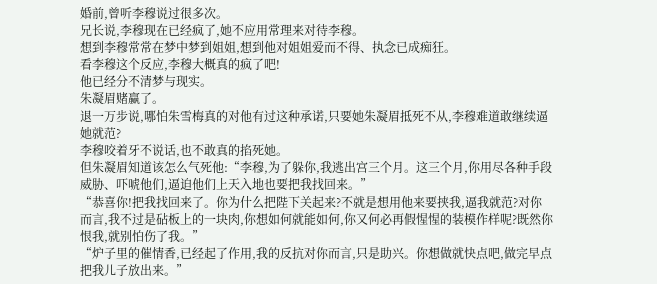婚前,曾听李穆说过很多次。
兄长说,李穆现在已经疯了,她不应用常理来对待李穆。
想到李穆常常在梦中梦到姐姐,想到他对姐姐爱而不得、执念已成痴狂。
看李穆这个反应,李穆大概真的疯了吧!
他已经分不清梦与现实。
朱凝眉赌赢了。
退一万步说,哪怕朱雪梅真的对他有过这种承诺,只要她朱凝眉抵死不从,李穆难道敢继续逼她就范?
李穆咬着牙不说话,也不敢真的掐死她。
但朱凝眉知道该怎么气死他:“李穆,为了躲你,我逃出宫三个月。这三个月,你用尽各种手段威胁、吓唬他们,逼迫他们上天入地也要把我找回来。”
“恭喜你!把我找回来了。你为什么把陛下关起来?不就是想用他来要挟我,逼我就范?对你而言,我不过是砧板上的一块肉,你想如何就能如何,你又何必再假惺惺的装模作样呢?既然你恨我,就别怕伤了我。”
“炉子里的催情香,已经起了作用,我的反抗对你而言,只是助兴。你想做就快点吧,做完早点把我儿子放出来。”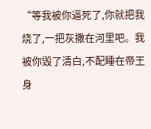“等我被你逼死了,你就把我烧了,一把灰撒在河里吧。我被你毁了清白,不配睡在帝王身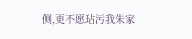侧,更不愿玷污我朱家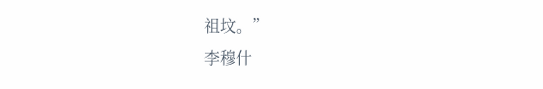祖坟。”
李穆什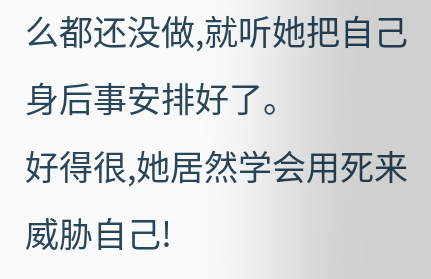么都还没做,就听她把自己身后事安排好了。
好得很,她居然学会用死来威胁自己!